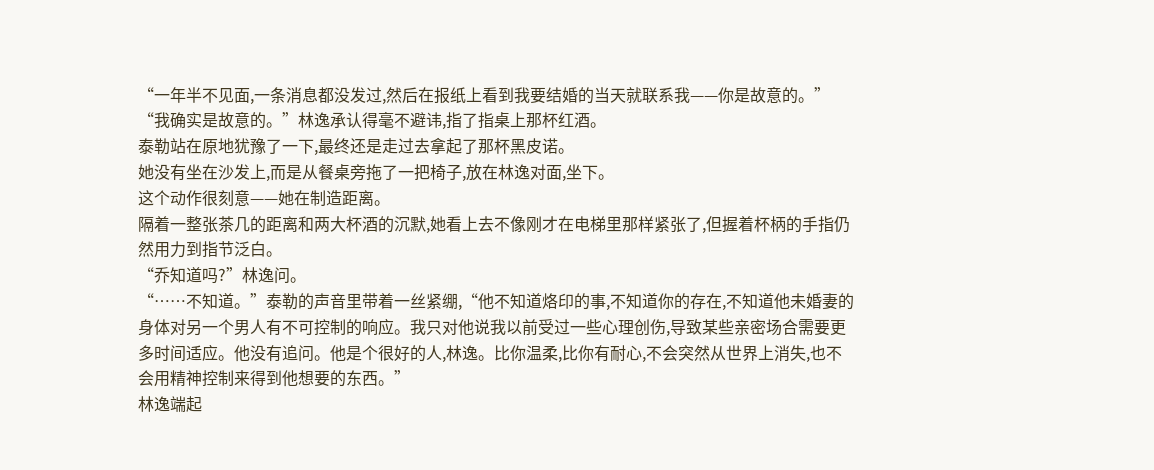“一年半不见面,一条消息都没发过,然后在报纸上看到我要结婚的当天就联系我——你是故意的。”
“我确实是故意的。”林逸承认得毫不避讳,指了指桌上那杯红酒。
泰勒站在原地犹豫了一下,最终还是走过去拿起了那杯黑皮诺。
她没有坐在沙发上,而是从餐桌旁拖了一把椅子,放在林逸对面,坐下。
这个动作很刻意——她在制造距离。
隔着一整张茶几的距离和两大杯酒的沉默,她看上去不像刚才在电梯里那样紧张了,但握着杯柄的手指仍然用力到指节泛白。
“乔知道吗?”林逸问。
“……不知道。”泰勒的声音里带着一丝紧绷,“他不知道烙印的事,不知道你的存在,不知道他未婚妻的身体对另一个男人有不可控制的响应。我只对他说我以前受过一些心理创伤,导致某些亲密场合需要更多时间适应。他没有追问。他是个很好的人,林逸。比你温柔,比你有耐心,不会突然从世界上消失,也不会用精神控制来得到他想要的东西。”
林逸端起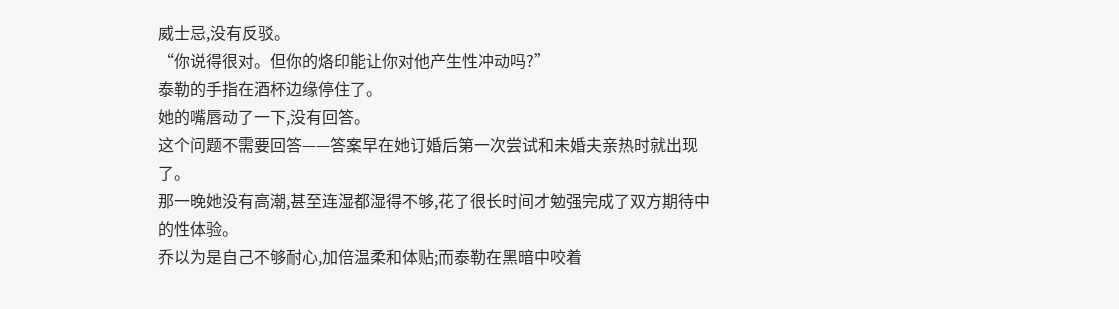威士忌,没有反驳。
“你说得很对。但你的烙印能让你对他产生性冲动吗?”
泰勒的手指在酒杯边缘停住了。
她的嘴唇动了一下,没有回答。
这个问题不需要回答——答案早在她订婚后第一次尝试和未婚夫亲热时就出现了。
那一晚她没有高潮,甚至连湿都湿得不够,花了很长时间才勉强完成了双方期待中的性体验。
乔以为是自己不够耐心,加倍温柔和体贴;而泰勒在黑暗中咬着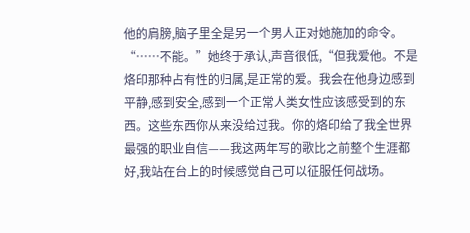他的肩膀,脑子里全是另一个男人正对她施加的命令。
“……不能。”她终于承认,声音很低,“但我爱他。不是烙印那种占有性的归属,是正常的爱。我会在他身边感到平静,感到安全,感到一个正常人类女性应该感受到的东西。这些东西你从来没给过我。你的烙印给了我全世界最强的职业自信——我这两年写的歌比之前整个生涯都好,我站在台上的时候感觉自己可以征服任何战场。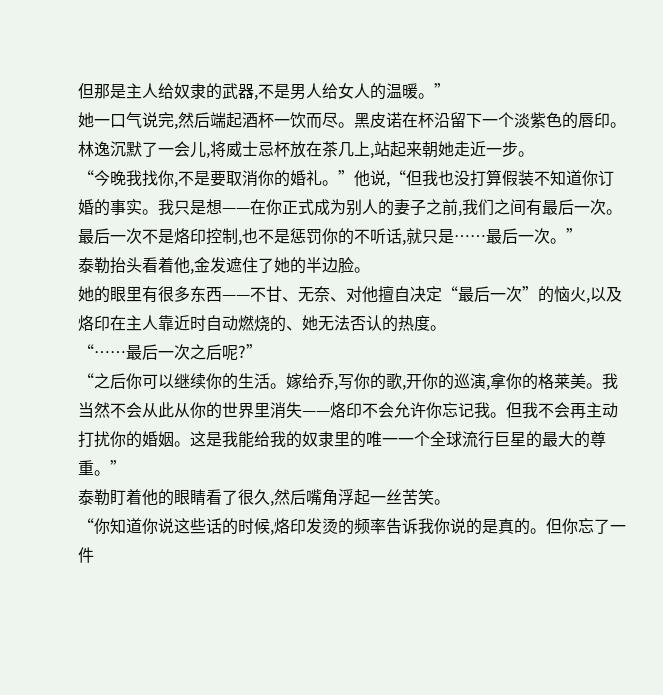但那是主人给奴隶的武器,不是男人给女人的温暖。”
她一口气说完,然后端起酒杯一饮而尽。黑皮诺在杯沿留下一个淡紫色的唇印。
林逸沉默了一会儿,将威士忌杯放在茶几上,站起来朝她走近一步。
“今晚我找你,不是要取消你的婚礼。”他说,“但我也没打算假装不知道你订婚的事实。我只是想——在你正式成为别人的妻子之前,我们之间有最后一次。最后一次不是烙印控制,也不是惩罚你的不听话,就只是……最后一次。”
泰勒抬头看着他,金发遮住了她的半边脸。
她的眼里有很多东西——不甘、无奈、对他擅自决定“最后一次”的恼火,以及烙印在主人靠近时自动燃烧的、她无法否认的热度。
“……最后一次之后呢?”
“之后你可以继续你的生活。嫁给乔,写你的歌,开你的巡演,拿你的格莱美。我当然不会从此从你的世界里消失——烙印不会允许你忘记我。但我不会再主动打扰你的婚姻。这是我能给我的奴隶里的唯一一个全球流行巨星的最大的尊重。”
泰勒盯着他的眼睛看了很久,然后嘴角浮起一丝苦笑。
“你知道你说这些话的时候,烙印发烫的频率告诉我你说的是真的。但你忘了一件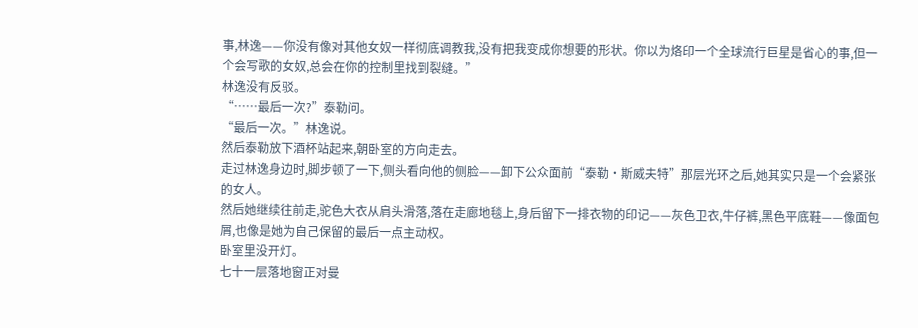事,林逸——你没有像对其他女奴一样彻底调教我,没有把我变成你想要的形状。你以为烙印一个全球流行巨星是省心的事,但一个会写歌的女奴,总会在你的控制里找到裂缝。”
林逸没有反驳。
“……最后一次?”泰勒问。
“最后一次。”林逸说。
然后泰勒放下酒杯站起来,朝卧室的方向走去。
走过林逸身边时,脚步顿了一下,侧头看向他的侧脸——卸下公众面前“泰勒·斯威夫特”那层光环之后,她其实只是一个会紧张的女人。
然后她继续往前走,驼色大衣从肩头滑落,落在走廊地毯上,身后留下一排衣物的印记——灰色卫衣,牛仔裤,黑色平底鞋——像面包屑,也像是她为自己保留的最后一点主动权。
卧室里没开灯。
七十一层落地窗正对曼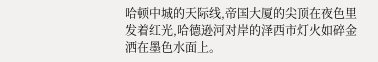哈顿中城的天际线,帝国大厦的尖顶在夜色里发着红光,哈德逊河对岸的泽西市灯火如碎金洒在墨色水面上。